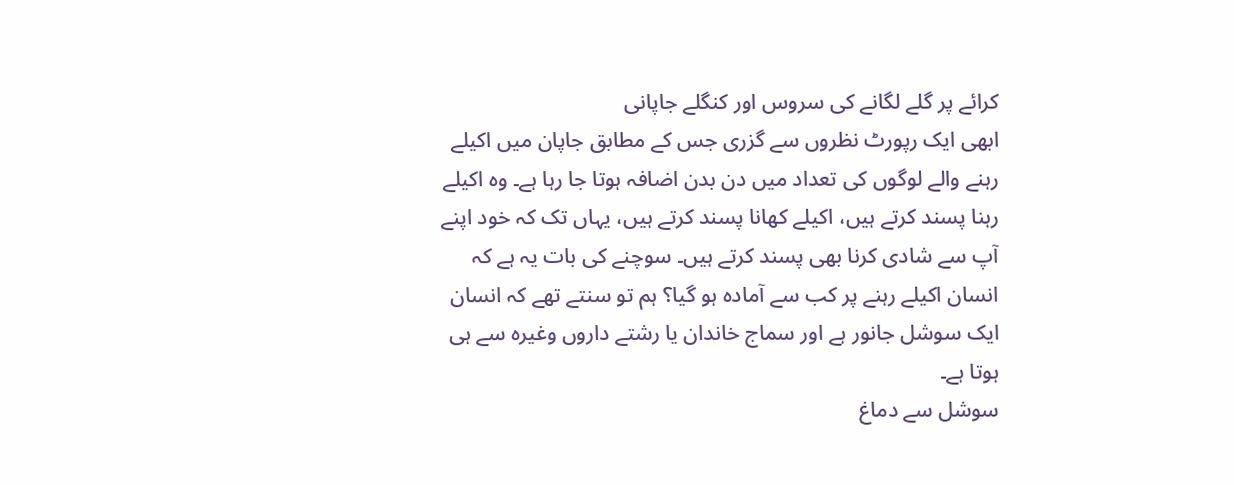کرائے پر گلے لگانے کی سروس اور کنگلے جاپانی
ابھی ایک رپورٹ نظروں سے گزری جس کے مطابق جاپان میں اکیلے رہنے والے لوگوں کی تعداد میں دن بدن اضافہ ہوتا جا رہا ہے۔ وہ اکیلے رہنا پسند کرتے ہیں، اکیلے کھانا پسند کرتے ہیں، یہاں تک کہ خود اپنے آپ سے شادی کرنا بھی پسند کرتے ہیں۔ سوچنے کی بات یہ ہے کہ انسان اکیلے رہنے پر کب سے آمادہ ہو گیا؟ ہم تو سنتے تھے کہ انسان ایک سوشل جانور ہے اور سماج خاندان یا رشتے داروں وغیرہ سے ہی ہوتا ہے۔
سوشل سے دماغ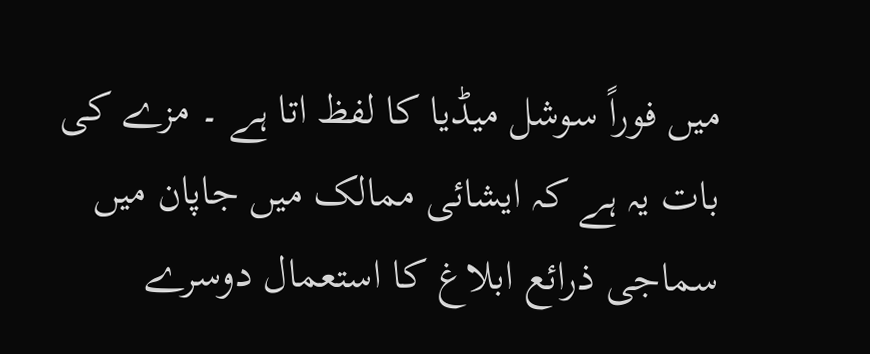میں فوراً سوشل میڈیا کا لفظ اتا ہے ۔ مزے کی بات یہ ہے کہ ایشائی ممالک میں جاپان میں سماجی ذرائع ابلاغ کا استعمال دوسرے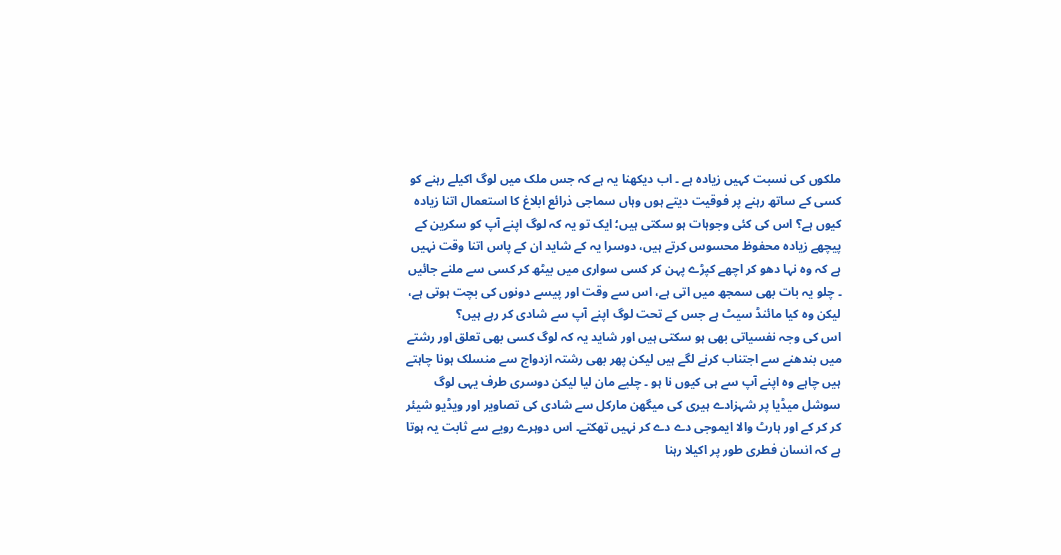ملکوں کی نسبت کہیں زیادہ ہے ۔ اب دیکھنا یہ ہے کہ جس ملک میں لوگ اکیلے رہنے کو کسی کے ساتھ رہنے پر فوقیت دیتے ہوں وہاں سماجی ذرائع ابلاغ کا استعمال اتنا زیادہ کیوں ہے؟ اس کی کئی وجوہات ہو سکتی ہیں؛ ایک تو یہ کہ لوگ اپنے آپ کو سکرین کے پیچھے زیادہ محفوظ محسوس کرتے ہیں، دوسرا یہ کے شاید ان کے پاس اتنا وقت نہیں ہے کہ وہ نہا دھو کر اچھے کپڑے پہن کر کسی سواری میں بیٹھ کر کسی سے ملنے جائیں ۔ چلو یہ بات بھی سمجھ میں اتی ہے، اس سے وقت اور پیسے دونوں کی بچت ہوتی ہے، لیکن وہ کیا مائنڈ سیٹ ہے جس کے تحت لوگ اپنے آپ سے شادی کر رہے ہیں؟
اس کی وجہ نفسیاتی بھی ہو سکتی ہیں اور شاید یہ کہ لوگ کسی بھی تعلق اور رشتے میں بندھنے سے اجتناب کرنے لگے ہیں لیکن پھر بھی رشتہ ازدواج سے منسلک ہونا چاہتے ہیں چاہے وہ اپنے آپ سے ہی کیوں نا ہو ۔ چلیے مان لیا لیکن دوسری طرف یہی لوگ سوشل میڈیا پر شہزادے ہیری کی میگھن مارکل سے شادی کی تصاویر اور ویڈیو شیئر کر کر کے اور ہارٹ والا ایموجی دے دے کر نہیں تھکتے۔ اس دوہرے رویے سے ثابت یہ ہوتا ہے کہ انسان فطری طور پر اکیلا رہنا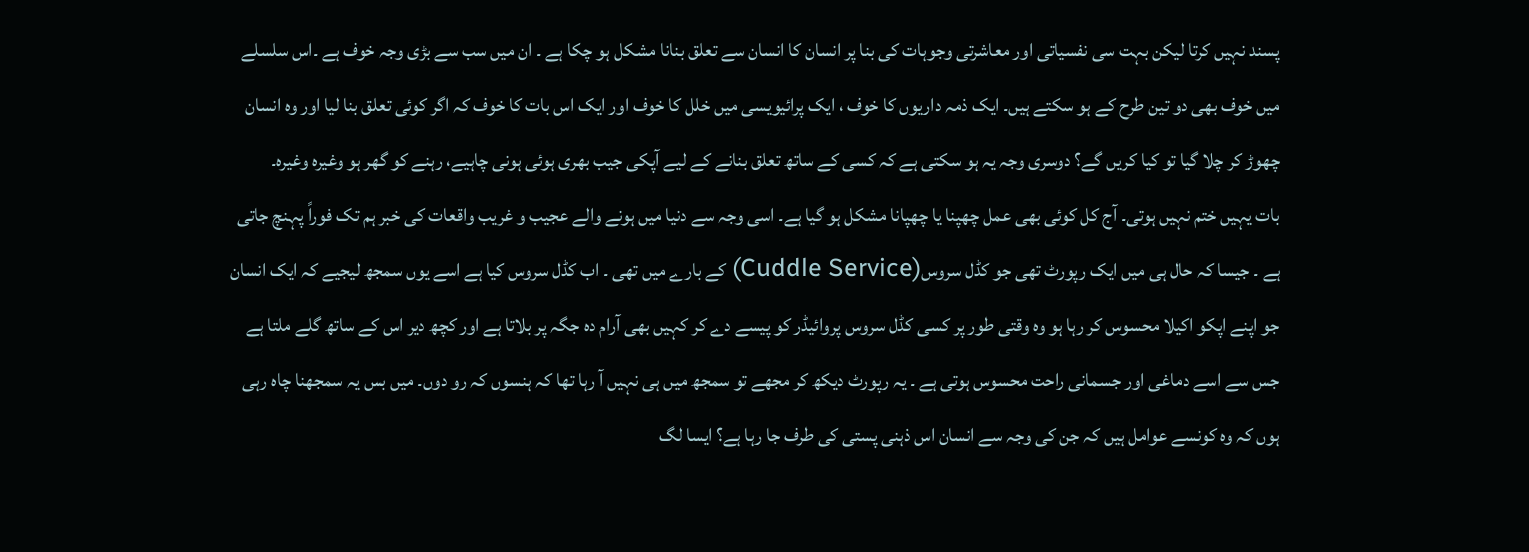پسند نہیں کرتا لیکن بہت سی نفسیاتی اور معاشرتی وجوہات کی بنا پر انسان کا انسان سے تعلق بنانا مشکل ہو چکا ہے ۔ ان میں سب سے بڑی وجہ خوف ہے ۔اس سلسلے میں خوف بھی دو تین طرح کے ہو سکتے ہیں۔ ایک ذمہ داریوں کا خوف ، ایک پرائیویسی میں خلل کا خوف اور ایک اس بات کا خوف کہ اگر کوئی تعلق بنا لیا اور وہ انسان چھوڑ کر چلا گیا تو کیا کریں گے؟ دوسری وجہ یہ ہو سکتی ہے کہ کسی کے ساتھ تعلق بنانے کے لیے آپکی جیب بھری ہوئی ہونی چاہیے، رہنے کو گھر ہو وغیرہ وغیرہ۔
بات یہیں ختم نہیں ہوتی۔ آج کل کوئی بھی عمل چھپنا یا چھپانا مشکل ہو گیا ہے۔ اسی وجہ سے دنیا میں ہونے والے عجیب و غریب واقعات کی خبر ہم تک فوراً پہنچ جاتی ہے ۔ جیسا کہ حال ہی میں ایک رپورٹ تھی جو کڈل سروس(Cuddle Service) کے بارے میں تھی ۔ اب کڈل سروس کیا ہے اسے یوں سمجھ لیجیے کہ ایک انسان جو اپنے اپکو اکیلا محسوس کر رہا ہو وہ وقتی طور پر کسی کڈل سروس پروائیڈر کو پیسے دے کر کہیں بھی آرام دہ جگہ پر بلاتا ہے اور کچھ دیر اس کے ساتھ گلے ملتا ہے جس سے اسے دماغی اور جسمانی راحت محسوس ہوتی ہے ۔ یہ رپورٹ دیکھ کر مجھے تو سمجھ میں ہی نہیں آ رہا تھا کہ ہنسوں کہ رو دوں۔ میں بس یہ سمجھنا چاہ رہی ہوں کہ وہ کونسے عوامل ہیں کہ جن کی وجہ سے انسان اس ذہنی پستی کی طرف جا رہا ہے؟ ایسا لگ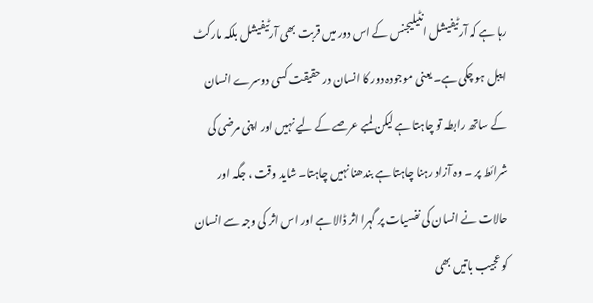رہا ہے کہ آرٹیفیشل انٹیلیجنس کے اس دور میں قربت بھی آرٹیفیشل بلکہ مارکٹ ایبل ہو چکی ہے۔ یعنی موجودہ دور کا انسان در حقیقت کسی دوسرے انسان کے ساتھ رابطہ تو چاہتا ہے لیکن لمبے عرصے کے لیے نہیں اور اپنی مرضی کی شرائط پر ۔ وہ آزاد رہنا چاہتا ہے بندھنا نہیں چاہتا۔ شاید وقت ، جگہ اور حالات نے انسان کی نفسیات پر گہرا اثر ڈالا ہے اور اس اثر کی وجہ سے انسان کو عجیب باتیں بھی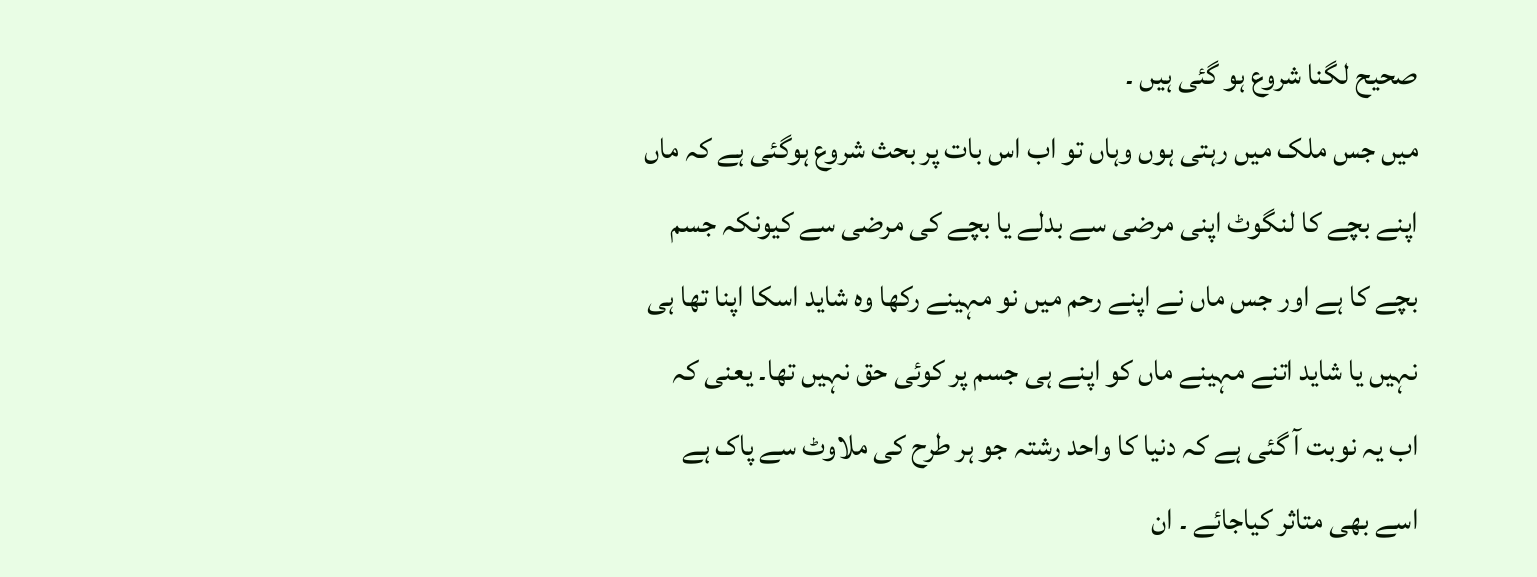صحیح لگنا شروع ہو گئی ہیں ۔
میں جس ملک میں رہتی ہوں وہاں تو اب اس بات پر بحث شروع ہوگئی ہے کہ ماں اپنے بچے کا لنگوٹ اپنی مرضی سے بدلے یا بچے کی مرضی سے کیونکہ جسم بچے کا ہے اور جس ماں نے اپنے رحم میں نو مہینے رکھا وہ شاید اسکا اپنا تھا ہی نہیں یا شاید اتنے مہینے ماں کو اپنے ہی جسم پر کوئی حق نہیں تھا۔ یعنی کہ اب یہ نوبت آ گئی ہے کہ دنیا کا واحد رشتہ جو ہر طرح کی ملاوٹ سے پاک ہے اسے بھی متاثر کیاجائے ۔ ان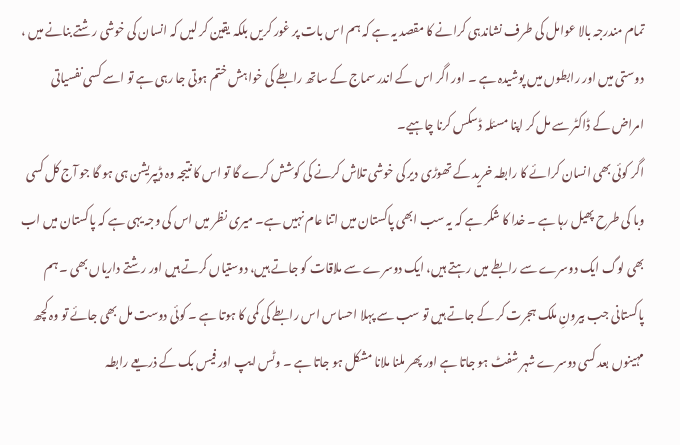تمام مندرجہ بالا عوامل کی طرف نشاندہی کرانے کا مقصد یہ ہے کہ ہم اس بات پر غور کریں بلکہ یقین کر لیں کہ انسان کی خوشی رشتے بنانے میں ، دوستی میں اور رابطوں میں پوشیدہ ہے ۔ اور اگر اس کے اندر سماج کے ساتھ رابطے کی خواہش ختم ہوتی جا رہی ہے تو اسے کسی نفسیاتی امراض کے ڈاکٹر سے مل کر اپنا مسئلہ ڈسکس کرنا چاہیے۔
اگر کوئی بھی انسان کرائے کا رابطہ خرید کے تھوڑی دیر کی خوشی تلاش کرنے کی کوشش کرے گا تو اس کا نتیجہ وہ ڈیپریشن ہی ہو گا جو آج کل کسی وبا کی طرح پھیل رہا ہے ۔ خدا کا شکر ہے کہ یہ سب ابھی پاکستان میں اتنا عام نہیں ہے۔ میری نظر میں اس کی وجہ یہی ہے کہ پاکستان میں اب بھی لوگ ایک دوسرے سے رابطے میں رہتے ہیں، ایک دوسرے سے ملاقات کو جاتے ہیں، دوستیاں کرتے ہیں اور رشتے داریاں بھی ۔ ہم پاکستانی جب بیرونِ ملک ہجرت کر کے جاتے ہیں تو سب سے پہلا احساس اس رابطے کی کمی کا ہوتا ہے ۔ کوئی دوست مل بھی جائے تو وہ کچھ مہینوں بعد کسی دوسرے شہر شفٹ ہو جاتا ہے اور پھر ملنا ملانا مشکل ہو جاتا ہے ۔ وٹس ایپ اور فیس بک کے ذریعے رابطہ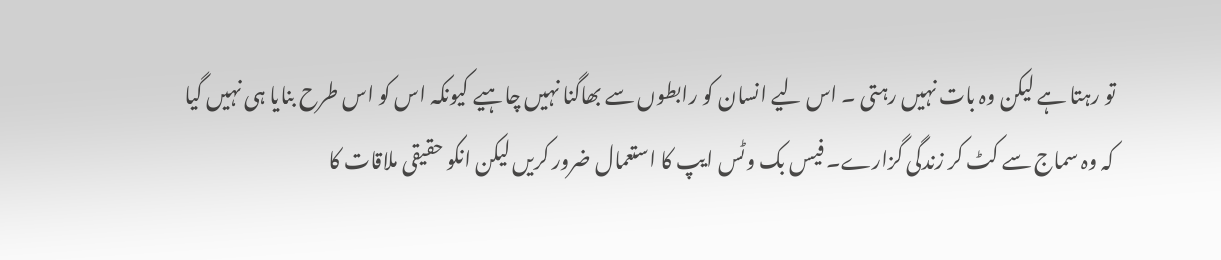تو رہتا ہے لیکن وہ بات نہیں رہتی ۔ اس لیے انسان کو رابطوں سے بھاگنا نہیں چاہیے کیونکہ اس کو اس طرح بنایا ہی نہیں گیا کہ وہ سماج سے کٹ کر زندگی گزارے۔ فیس بک وٹس ایپ کا استعمال ضرور کریں لیکن انکو حقیقی ملاقات کا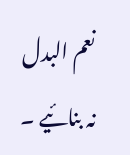نعم البدل نہ بنائیے ۔